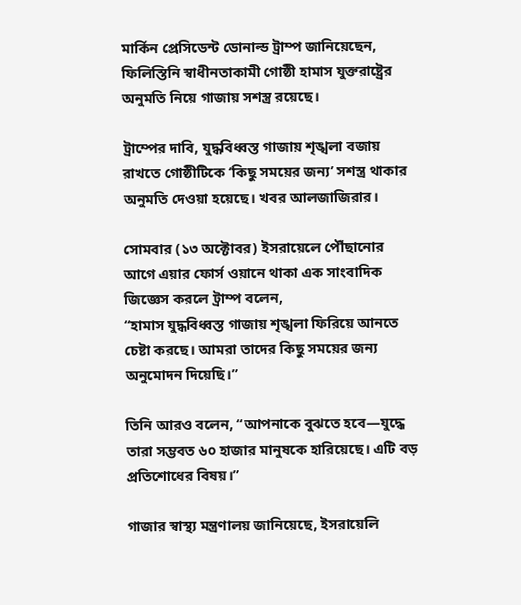মার্কিন প্রেসিডেন্ট ডোনাল্ড ট্রাম্প জানিয়েছেন, ফিলিস্তিনি স্বাধীনতাকামী গোষ্ঠী হামাস যুক্তরাষ্ট্রের অনুমতি নিয়ে গাজায় সশস্ত্র রয়েছে।

ট্রাম্পের দাবি, যুদ্ধবিধ্বস্ত গাজায় শৃঙ্খলা বজায় রাখতে গোষ্ঠীটিকে ‘কিছু সময়ের জন্য’ সশস্ত্র থাকার অনুমতি দেওয়া হয়েছে। খবর আলজাজিরার।

সোমবার (১৩ অক্টোবর) ইসরায়েলে পৌঁছানোর আগে এয়ার ফোর্স ওয়ানে থাকা এক সাংবাদিক জিজ্ঞেস করলে ট্রাম্প বলেন,
“হামাস যুদ্ধবিধ্বস্ত গাজায় শৃঙ্খলা ফিরিয়ে আনতে চেষ্টা করছে। আমরা তাদের কিছু সময়ের জন্য অনুমোদন দিয়েছি।”

তিনি আরও বলেন, “আপনাকে বুঝতে হবে—যুদ্ধে তারা সম্ভবত ৬০ হাজার মানুষকে হারিয়েছে। এটি বড় প্রতিশোধের বিষয়।”

গাজার স্বাস্থ্য মন্ত্রণালয় জানিয়েছে, ইসরায়েলি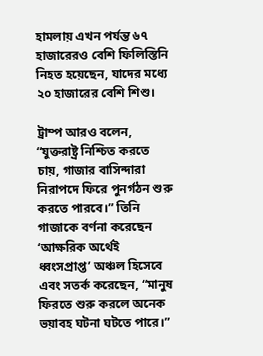হামলায় এখন পর্যন্ত ৬৭ হাজারেরও বেশি ফিলিস্তিনি নিহত হয়েছেন, যাদের মধ্যে ২০ হাজারের বেশি শিশু।

ট্রাম্প আরও বলেন, “যুক্তরাষ্ট্র নিশ্চিত করতে চায়, গাজার বাসিন্দারা নিরাপদে ফিরে পুনর্গঠন শুরু করতে পারবে।” তিনি গাজাকে বর্ণনা করেছেন ‘আক্ষরিক অর্থেই ধ্বংসপ্রাপ্ত’ অঞ্চল হিসেবে এবং সতর্ক করেছেন, “মানুষ ফিরতে শুরু করলে অনেক ভয়াবহ ঘটনা ঘটতে পারে।”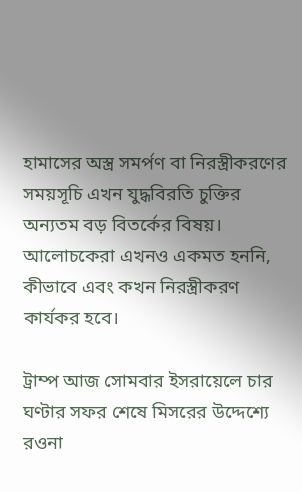হামাসের অস্ত্র সমর্পণ বা নিরস্ত্রীকরণের সময়সূচি এখন যুদ্ধবিরতি চুক্তির অন্যতম বড় বিতর্কের বিষয়। আলোচকেরা এখনও একমত হননি, কীভাবে এবং কখন নিরস্ত্রীকরণ কার্যকর হবে।

ট্রাম্প আজ সোমবার ইসরায়েলে চার ঘণ্টার সফর শেষে মিসরের উদ্দেশ্যে রওনা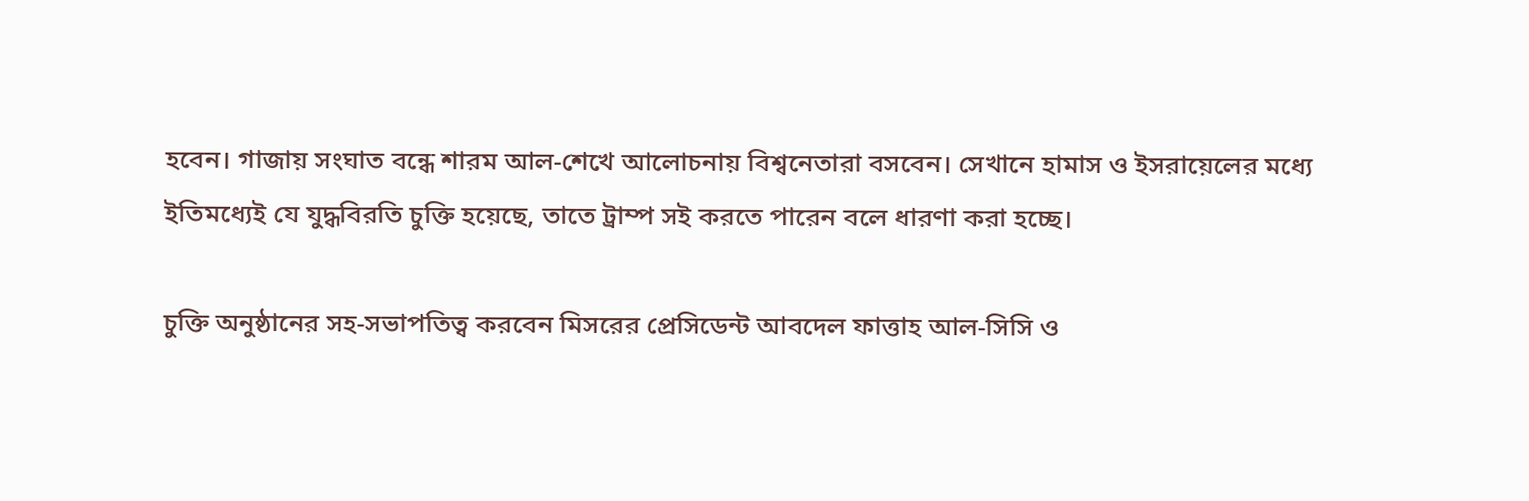হবেন। গাজায় সংঘাত বন্ধে শারম আল-শেখে আলোচনায় বিশ্বনেতারা বসবেন। সেখানে হামাস ও ইসরায়েলের মধ্যে ইতিমধ্যেই যে যুদ্ধবিরতি চুক্তি হয়েছে, তাতে ট্রাম্প সই করতে পারেন বলে ধারণা করা হচ্ছে।

চুক্তি অনুষ্ঠানের সহ-সভাপতিত্ব করবেন মিসরের প্রেসিডেন্ট আবদেল ফাত্তাহ আল-সিসি ও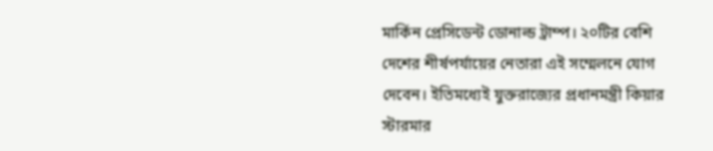মার্কিন প্রেসিডেন্ট ডোনাল্ড ট্রাম্প। ২০টির বেশি দেশের শীর্ষপর্যায়ের নেতারা এই সম্মেলনে যোগ দেবেন। ইতিমধ্যেই যুক্তরাজ্যের প্রধানমন্ত্রী কিয়ার স্টারমার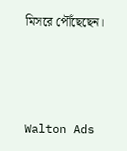মিসরে পৌঁছেছেন।



Walton Ads